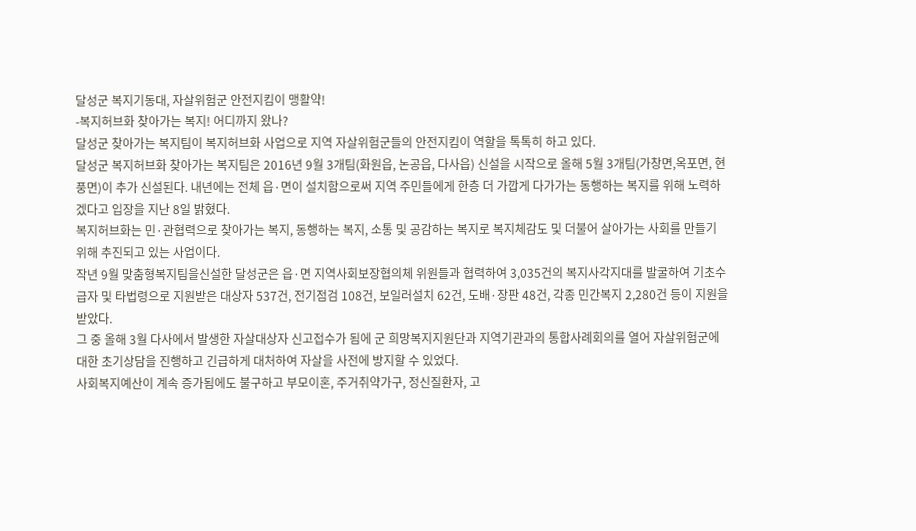달성군 복지기동대, 자살위험군 안전지킴이 맹활약!
-복지허브화 찾아가는 복지! 어디까지 왔나?
달성군 찾아가는 복지팀이 복지허브화 사업으로 지역 자살위험군들의 안전지킴이 역할을 톡톡히 하고 있다.
달성군 복지허브화 찾아가는 복지팀은 2016년 9월 3개팀(화원읍, 논공읍, 다사읍) 신설을 시작으로 올해 5월 3개팀(가창면,옥포면, 현풍면)이 추가 신설된다. 내년에는 전체 읍·면이 설치함으로써 지역 주민들에게 한층 더 가깝게 다가가는 동행하는 복지를 위해 노력하겠다고 입장을 지난 8일 밝혔다.
복지허브화는 민·관협력으로 찾아가는 복지, 동행하는 복지, 소통 및 공감하는 복지로 복지체감도 및 더불어 살아가는 사회를 만들기 위해 추진되고 있는 사업이다.
작년 9월 맞춤형복지팀을신설한 달성군은 읍·면 지역사회보장협의체 위원들과 협력하여 3,035건의 복지사각지대를 발굴하여 기초수급자 및 타법령으로 지원받은 대상자 537건, 전기점검 108건, 보일러설치 62건, 도배·장판 48건, 각종 민간복지 2,280건 등이 지원을 받았다.
그 중 올해 3월 다사에서 발생한 자살대상자 신고접수가 됨에 군 희망복지지원단과 지역기관과의 통합사례회의를 열어 자살위험군에 대한 초기상담을 진행하고 긴급하게 대처하여 자살을 사전에 방지할 수 있었다.
사회복지예산이 계속 증가됨에도 불구하고 부모이혼, 주거취약가구, 정신질환자, 고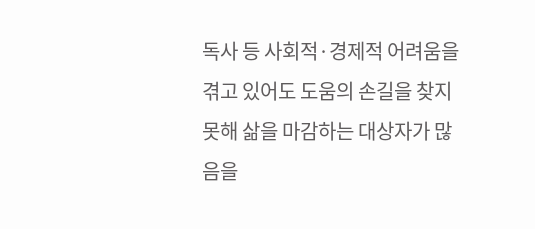독사 등 사회적·경제적 어려움을 겪고 있어도 도움의 손길을 찾지 못해 삶을 마감하는 대상자가 많음을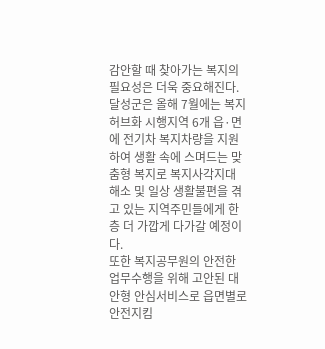감안할 때 찾아가는 복지의 필요성은 더욱 중요해진다.
달성군은 올해 7월에는 복지허브화 시행지역 6개 읍·면에 전기차 복지차량을 지원하여 생활 속에 스며드는 맞춤형 복지로 복지사각지대 해소 및 일상 생활불편을 겪고 있는 지역주민들에게 한층 더 가깝게 다가갈 예정이다.
또한 복지공무원의 안전한 업무수행을 위해 고안된 대안형 안심서비스로 읍면별로 안전지킴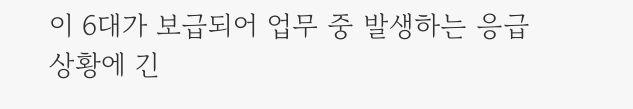이 6대가 보급되어 업무 중 발생하는 응급상황에 긴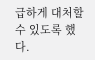급하게 대처할 수 있도록 했다.